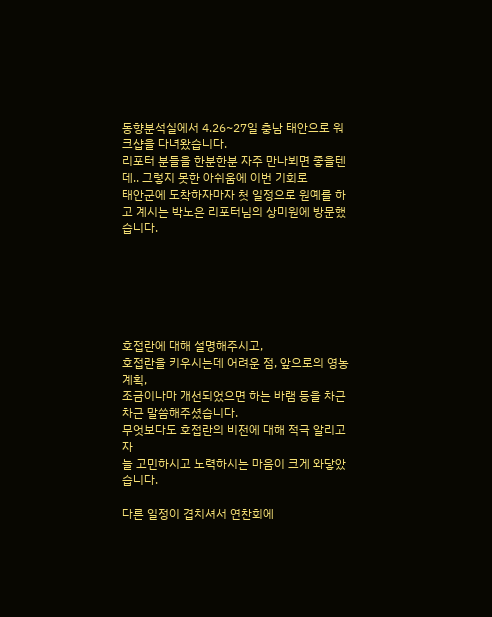동향분석실에서 4.26~27일 충남 태안으로 워크샵을 다녀왔습니다.
리포터 분들을 한분한분 자주 만나뵈면 좋을텐데.. 그렇지 못한 아쉬움에 이번 기회로
태안군에 도착하자마자 첫 일정으로 원예를 하고 계시는 박노은 리포터님의 상미원에 방문했습니다.






호접란에 대해 설명해주시고,
호접란을 키우시는데 어려운 점, 앞으로의 영농계획,
조금이나마 개선되었으면 하는 바램 등을 차근차근 말씀해주셨습니다.
무엇보다도 호접란의 비전에 대해 적극 알리고자
늘 고민하시고 노력하시는 마음이 크게 와닿았습니다.

다른 일정이 겹치셔서 연찬회에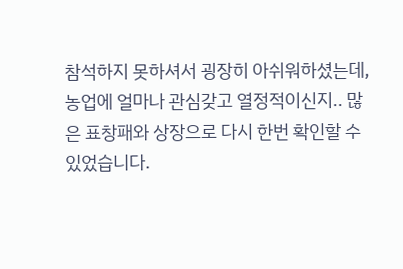참석하지 못하셔서 굉장히 아쉬워하셨는데,
농업에 얼마나 관심갖고 열정적이신지.. 많은 표창패와 상장으로 다시 한번 확인할 수 있었습니다.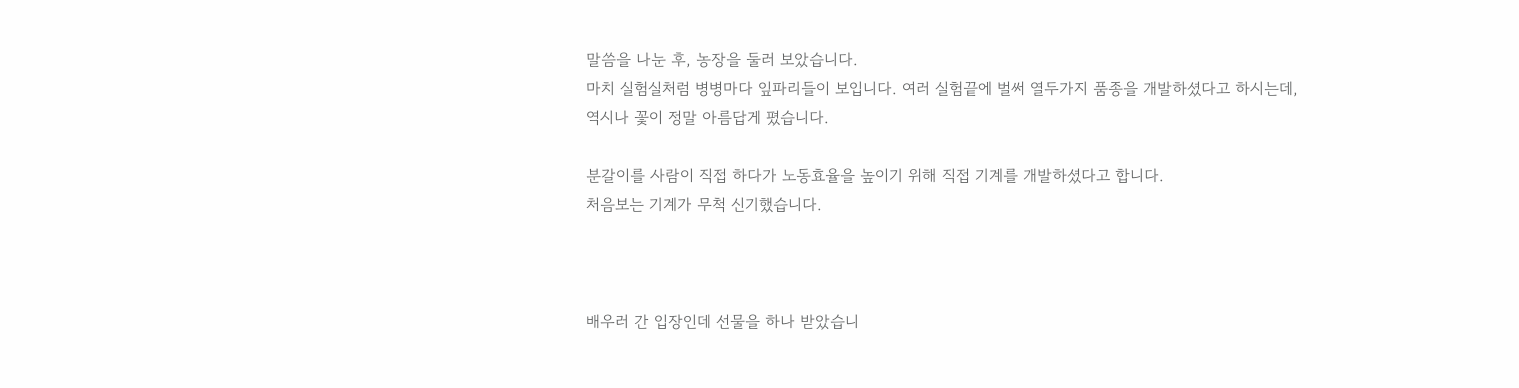말씀을 나눈 후, 농장을 둘러 보았습니다.
마치 실험실처럼 병병마다 잎파리들이 보입니다. 여러 실험끝에 벌써 열두가지 품종을 개발하셨다고 하시는데,
역시나 꽃이 정말 아름답게 폈습니다.

분갈이를 사람이 직접 하다가 노동효율을 높이기 위해 직접 기계를 개발하셨다고 합니다.
처음보는 기계가 무척 신기했습니다.



배우러 간 입장인데 선물을 하나 받았습니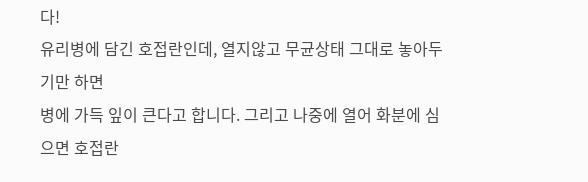다!
유리병에 담긴 호접란인데, 열지않고 무균상태 그대로 놓아두기만 하면
병에 가득 잎이 큰다고 합니다. 그리고 나중에 열어 화분에 심으면 호접란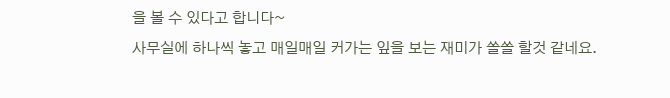을 볼 수 있다고 합니다~
사무실에 하나씩 놓고 매일매일 커가는 잎을 보는 재미가 쏠쏠 할것 같네요.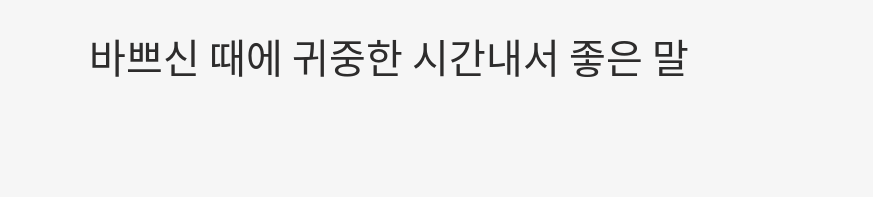바쁘신 때에 귀중한 시간내서 좋은 말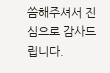씀해주셔서 진심으로 감사드립니다.